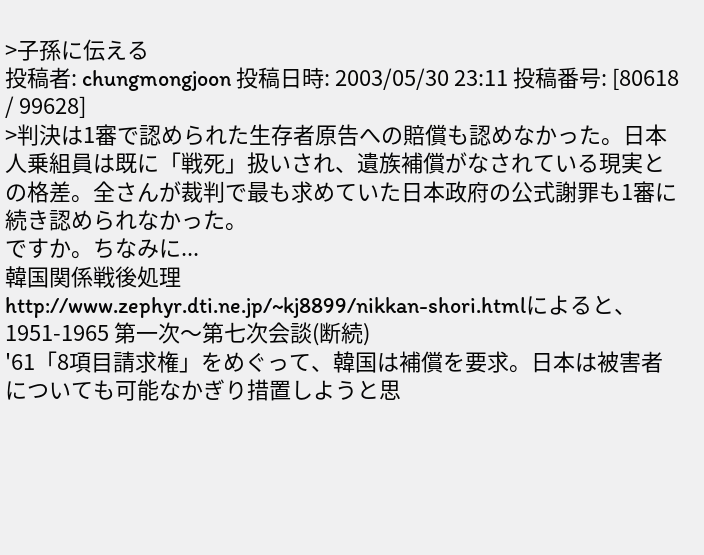>子孫に伝える
投稿者: chungmongjoon 投稿日時: 2003/05/30 23:11 投稿番号: [80618 / 99628]
>判決は1審で認められた生存者原告への賠償も認めなかった。日本人乗組員は既に「戦死」扱いされ、遺族補償がなされている現実との格差。全さんが裁判で最も求めていた日本政府の公式謝罪も1審に続き認められなかった。
ですか。ちなみに...
韓国関係戦後処理
http://www.zephyr.dti.ne.jp/~kj8899/nikkan-shori.htmlによると、
1951-1965 第一次〜第七次会談(断続)
'61「8項目請求権」をめぐって、韓国は補償を要求。日本は被害者についても可能なかぎり措置しようと思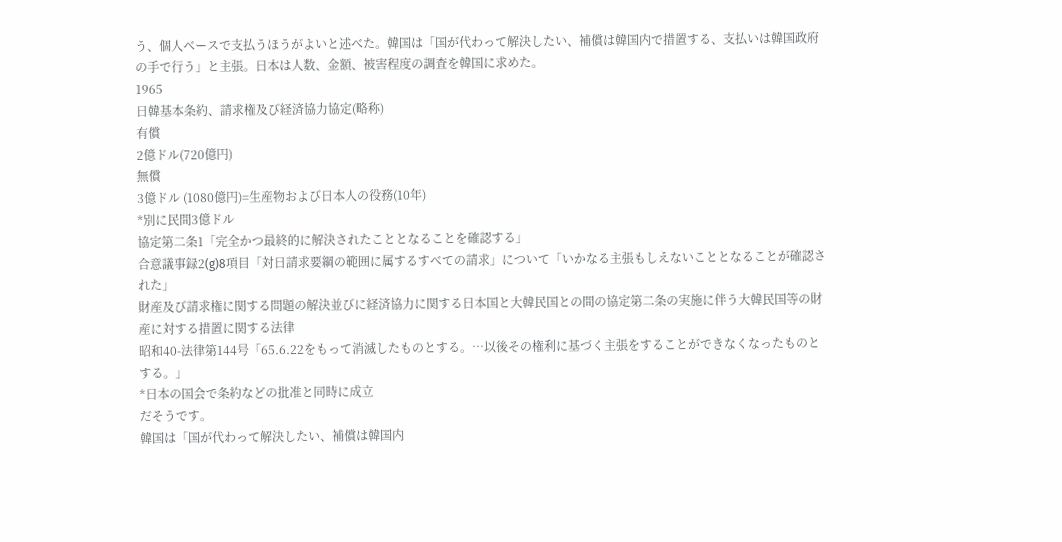う、個人ベースで支払うほうがよいと述べた。韓国は「国が代わって解決したい、補償は韓国内で措置する、支払いは韓国政府の手で行う」と主張。日本は人数、金額、被害程度の調査を韓国に求めた。
1965
日韓基本条約、請求権及び経済協力協定(略称)
有償
2億ドル(720億円)
無償
3億ドル (1080億円)=生産物および日本人の役務(10年)
*別に民間3億ドル
協定第二条1「完全かつ最終的に解決されたこととなることを確認する」
合意議事録2(g)8項目「対日請求要綱の範囲に属するすべての請求」について「いかなる主張もしえないこととなることが確認された」
財産及び請求権に関する問題の解決並びに経済協力に関する日本国と大韓民国との間の協定第二条の実施に伴う大韓民国等の財産に対する措置に関する法律
昭和40-法律第144号「65.6.22をもって消滅したものとする。…以後その権利に基づく主張をすることができなくなったものとする。」
*日本の国会で条約などの批准と同時に成立
だそうです。
韓国は「国が代わって解決したい、補償は韓国内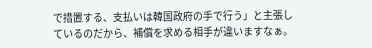で措置する、支払いは韓国政府の手で行う」と主張しているのだから、補償を求める相手が違いますなぁ。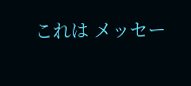これは メッセー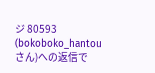ジ 80593 (bokoboko_hantou さん)への返信で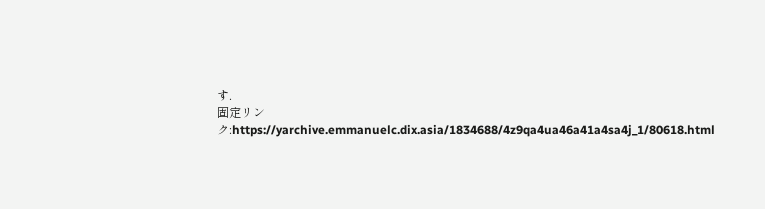す.
固定リンク:https://yarchive.emmanuelc.dix.asia/1834688/4z9qa4ua46a41a4sa4j_1/80618.html